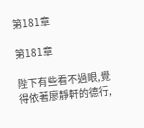第181章

第181章

陛下有些看不過眼,覺得依著廖靜軒的德行,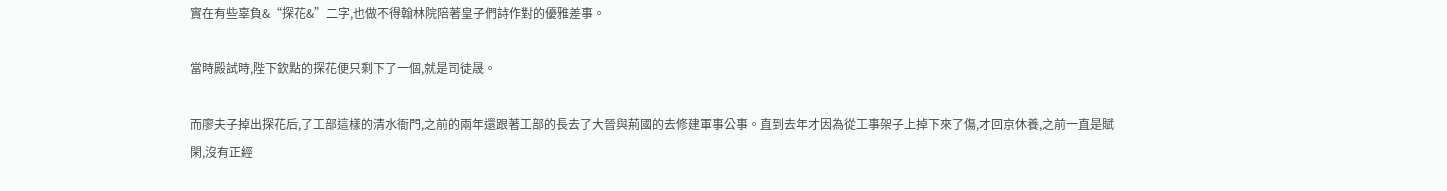實在有些辜負&“探花&”二字,也做不得翰林院陪著皇子們詩作對的優雅差事。

當時殿試時,陛下欽點的探花便只剩下了一個,就是司徒晟。

而廖夫子掉出探花后,了工部這樣的清水衙門,之前的兩年還跟著工部的長去了大晉與荊國的去修建軍事公事。直到去年才因為從工事架子上掉下來了傷,才回京休養,之前一直是賦閑,沒有正經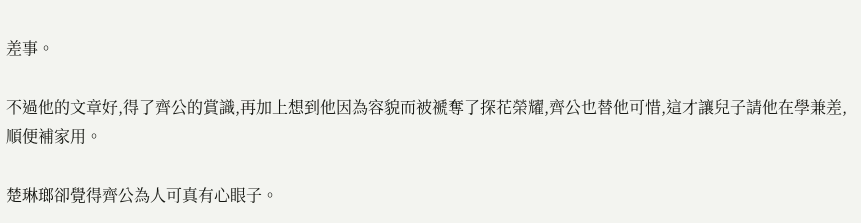差事。

不過他的文章好,得了齊公的賞識,再加上想到他因為容貌而被褫奪了探花榮耀,齊公也替他可惜,這才讓兒子請他在學兼差,順便補家用。

楚琳瑯卻覺得齊公為人可真有心眼子。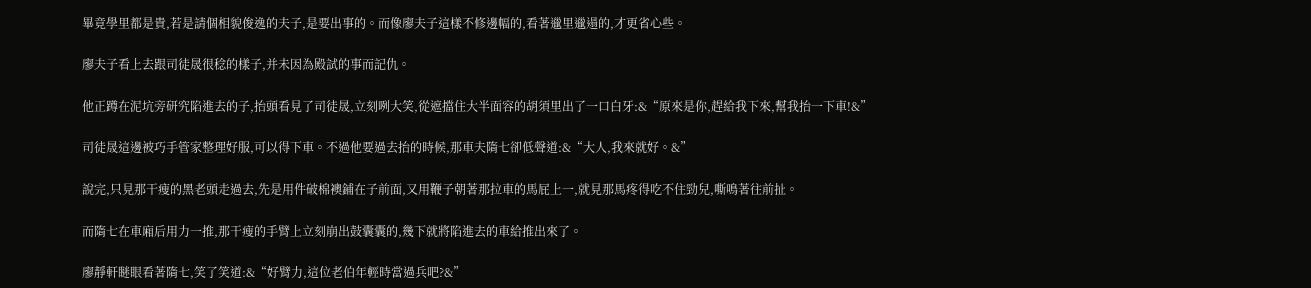畢竟學里都是貴,若是請個相貌俊逸的夫子,是要出事的。而像廖夫子這樣不修邊幅的,看著邋里邋遢的,才更省心些。

廖夫子看上去跟司徒晟很稔的樣子,并未因為殿試的事而記仇。

他正蹲在泥坑旁研究陷進去的子,抬頭看見了司徒晟,立刻咧大笑,從遮擋住大半面容的胡須里出了一口白牙:&“原來是你,趕給我下來,幫我抬一下車!&”

司徒晟這邊被巧手管家整理好服,可以得下車。不過他要過去抬的時候,那車夫隋七卻低聲道:&“大人,我來就好。&”

說完,只見那干瘦的黑老頭走過去,先是用件破棉襖鋪在子前面,又用鞭子朝著那拉車的馬屁上一,就見那馬疼得吃不住勁兒,嘶鳴著往前扯。

而隋七在車廂后用力一推,那干瘦的手臂上立刻崩出鼓囊囊的,幾下就將陷進去的車給推出來了。

廖靜軒瞇眼看著隋七,笑了笑道:&“好臂力,這位老伯年輕時當過兵吧?&”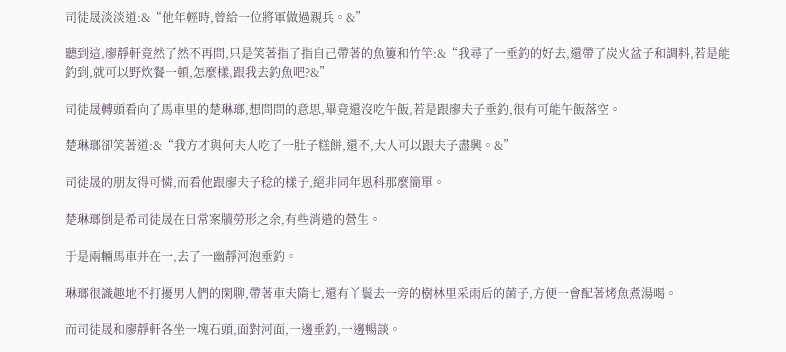司徒晟淡淡道:&“他年輕時,曾給一位將軍做過親兵。&”

聽到這,廖靜軒竟然了然不再問,只是笑著指了指自己帶著的魚簍和竹竿:&“我尋了一垂釣的好去,還帶了炭火盆子和調料,若是能釣到,就可以野炊餐一頓,怎麼樣,跟我去釣魚吧?&”

司徒晟轉頭看向了馬車里的楚琳瑯,想問問的意思,畢竟還沒吃午飯,若是跟廖夫子垂釣,很有可能午飯落空。

楚琳瑯卻笑著道:&“我方才與何夫人吃了一肚子糕餅,還不,大人可以跟夫子盡興。&”

司徒晟的朋友得可憐,而看他跟廖夫子稔的樣子,絕非同年恩科那麼簡單。

楚琳瑯倒是希司徒晟在日常案牘勞形之余,有些消遣的營生。

于是兩輛馬車并在一,去了一幽靜河泡垂釣。

琳瑯很識趣地不打擾男人們的閑聊,帶著車夫隋七,還有丫鬟去一旁的樹林里采雨后的菌子,方便一會配著烤魚煮湯喝。

而司徒晟和廖靜軒各坐一塊石頭,面對河面,一邊垂釣,一邊暢談。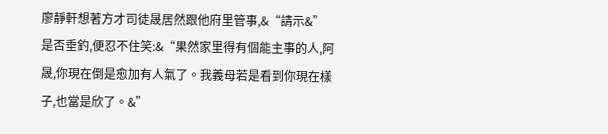廖靜軒想著方才司徒晟居然跟他府里管事,&“請示&”是否垂釣,便忍不住笑:&“果然家里得有個能主事的人,阿晟,你現在倒是愈加有人氣了。我義母若是看到你現在樣子,也當是欣了。&”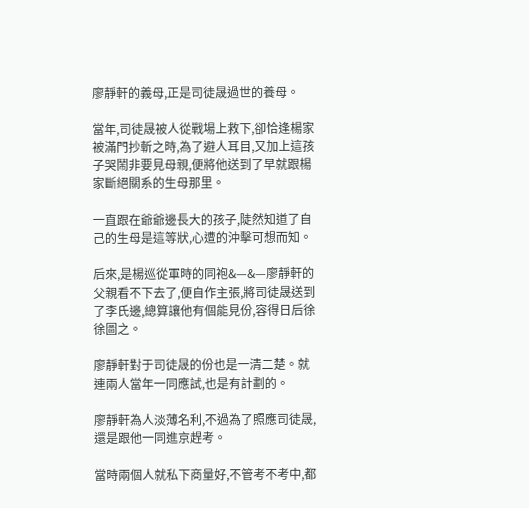廖靜軒的義母,正是司徒晟過世的養母。

當年,司徒晟被人從戰場上救下,卻恰逢楊家被滿門抄斬之時,為了避人耳目,又加上這孩子哭鬧非要見母親,便將他送到了早就跟楊家斷絕關系的生母那里。

一直跟在爺爺邊長大的孩子,陡然知道了自己的生母是這等狀,心遭的沖擊可想而知。

后來,是楊巡從軍時的同袍&—&—廖靜軒的父親看不下去了,便自作主張,將司徒晟送到了李氏邊,總算讓他有個能見份,容得日后徐徐圖之。

廖靜軒對于司徒晟的份也是一清二楚。就連兩人當年一同應試,也是有計劃的。

廖靜軒為人淡薄名利,不過為了照應司徒晟,還是跟他一同進京趕考。

當時兩個人就私下商量好,不管考不考中,都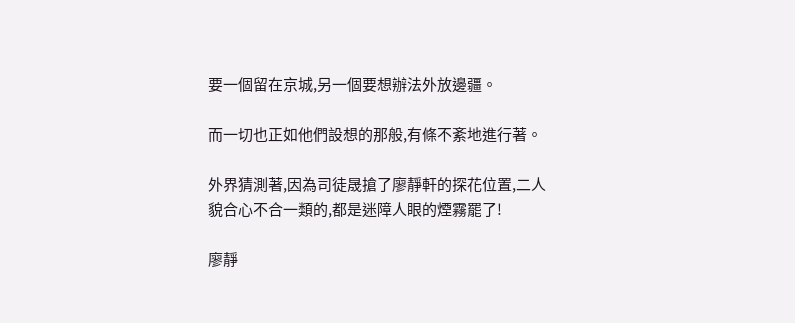要一個留在京城,另一個要想辦法外放邊疆。

而一切也正如他們設想的那般,有條不紊地進行著。

外界猜測著,因為司徒晟搶了廖靜軒的探花位置,二人貌合心不合一類的,都是迷障人眼的煙霧罷了!

廖靜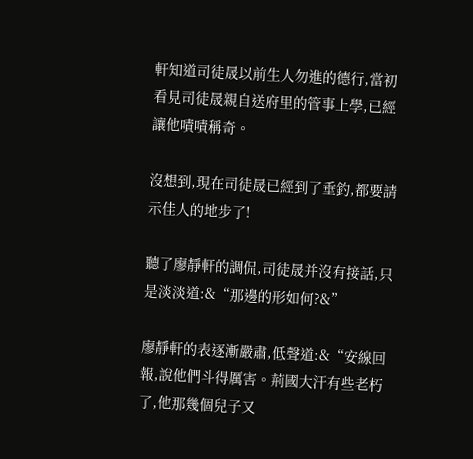軒知道司徒晟以前生人勿進的德行,當初看見司徒晟親自送府里的管事上學,已經讓他嘖嘖稱奇。

沒想到,現在司徒晟已經到了垂釣,都要請示佳人的地步了!

聽了廖靜軒的調侃,司徒晟并沒有接話,只是淡淡道:&“那邊的形如何?&”

廖靜軒的表逐漸嚴肅,低聲道:&“安線回報,說他們斗得厲害。荊國大汗有些老朽了,他那幾個兒子又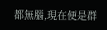都無腦,現在便是群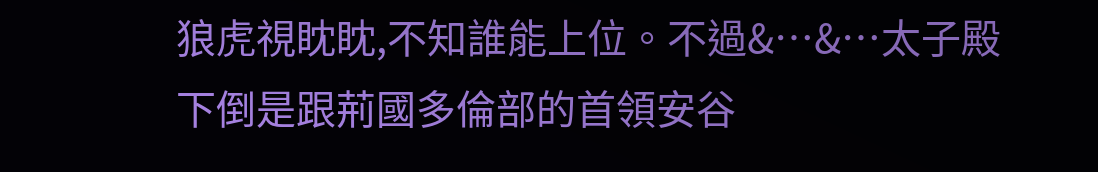狼虎視眈眈,不知誰能上位。不過&…&…太子殿下倒是跟荊國多倫部的首領安谷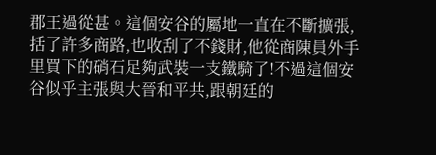郡王過從甚。這個安谷的屬地一直在不斷擴張,括了許多商路,也收刮了不錢財,他從商陳員外手里買下的硝石足夠武裝一支鐵騎了!不過這個安谷似乎主張與大晉和平共,跟朝廷的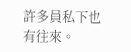許多員私下也有往來。